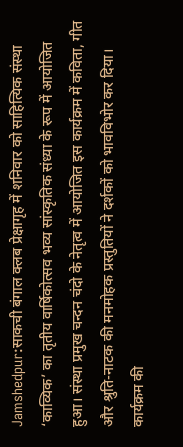Jamshedpur:साकची बंगाल क्लब प्रेक्षागृह में शनिवार को साहित्यिक संस्था ‘काव्यिक’ का तृतीय वार्षिकोत्सव भव्य सांस्कृतिक संध्या के रूप में आयोजित हुआ। संस्था प्रमुख चन्दन चंदो के नेतृत्व में आयोजित इस कार्यक्रम में कविता, गीत और श्रुति-नाटक की मनमोहक प्रस्तुतियों ने दर्शकों को भावविभोर कर दिया।
कार्यक्रम की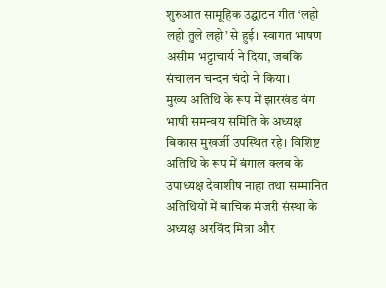शुरुआत सामूहिक उद्घाटन गीत ‘लहो लहो तुले लहो’ से हुई। स्वागत भाषण असीम भट्टाचार्य ने दिया, जबकि संचालन चन्दन चंदो ने किया।
मुख्य अतिथि के रूप में झारखंड वंग भाषी समन्वय समिति के अध्यक्ष बिकास मुखर्जी उपस्थित रहे। विशिष्ट अतिथि के रूप में बंगाल क्लब के उपाध्यक्ष देवाशीष नाहा तथा सम्मानित अतिथियों में बाचिक मंजरी संस्था के अध्यक्ष अरविंद मित्रा और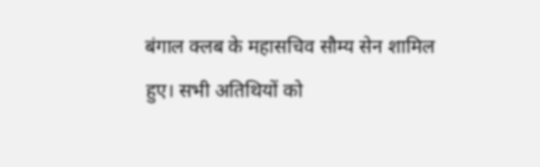बंगाल क्लब के महासचिव सौम्य सेन शामिल हुए। सभी अतिथियों को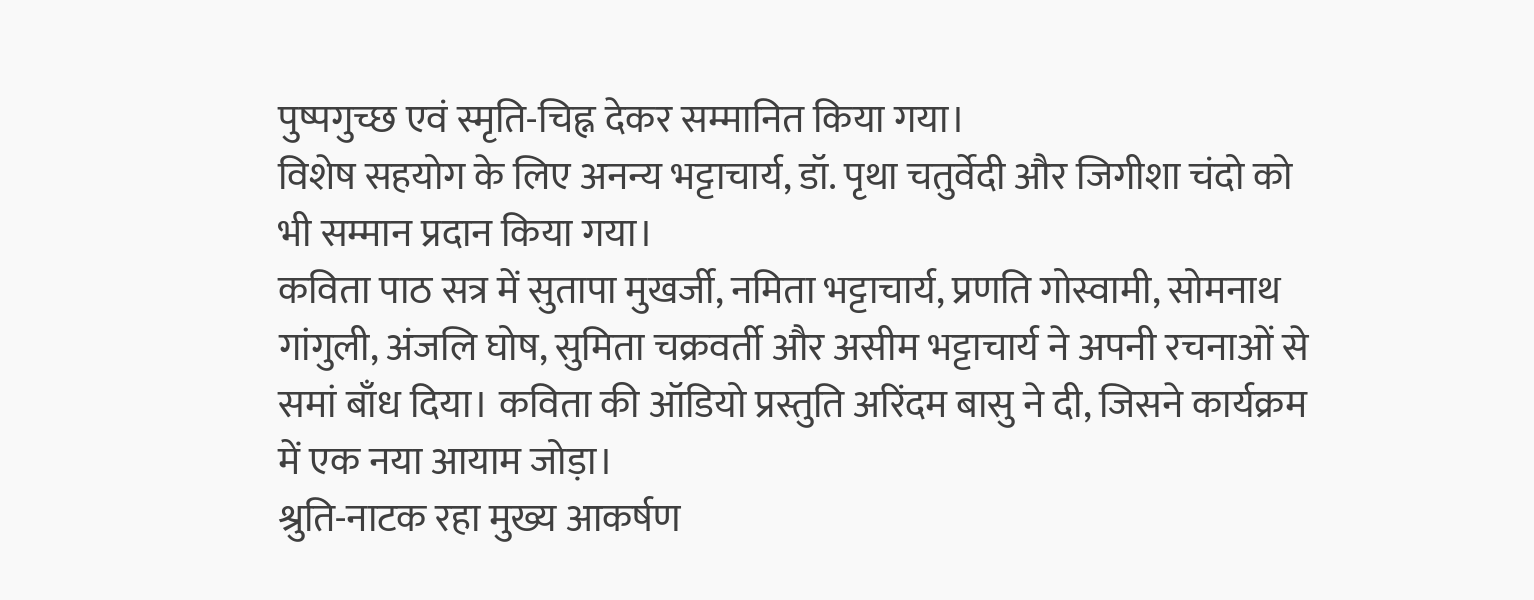पुष्पगुच्छ एवं स्मृति-चिह्न देकर सम्मानित किया गया।
विशेष सहयोग के लिए अनन्य भट्टाचार्य, डॉ. पृथा चतुर्वेदी और जिगीशा चंदो को भी सम्मान प्रदान किया गया।
कविता पाठ सत्र में सुतापा मुखर्जी, नमिता भट्टाचार्य, प्रणति गोस्वामी, सोमनाथ गांगुली, अंजलि घोष, सुमिता चक्रवर्ती और असीम भट्टाचार्य ने अपनी रचनाओं से समां बाँध दिया। कविता की ऑडियो प्रस्तुति अरिंदम बासु ने दी, जिसने कार्यक्रम में एक नया आयाम जोड़ा।
श्रुति-नाटक रहा मुख्य आकर्षण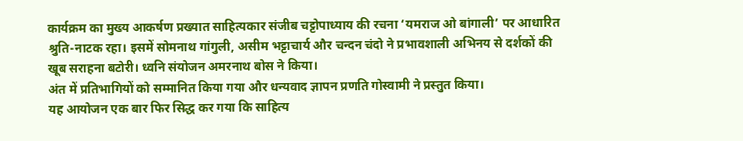कार्यक्रम का मुख्य आकर्षण प्रख्यात साहित्यकार संजीब चट्टोपाध्याय की रचना ‘यमराज ओ बांगाली’ पर आधारित श्रुति-नाटक रहा। इसमें सोमनाथ गांगुली, असीम भट्टाचार्य और चन्दन चंदो ने प्रभावशाली अभिनय से दर्शकों की खूब सराहना बटोरी। ध्वनि संयोजन अमरनाथ बोस ने किया।
अंत में प्रतिभागियों को सम्मानित किया गया और धन्यवाद ज्ञापन प्रणति गोस्वामी ने प्रस्तुत किया।
यह आयोजन एक बार फिर सिद्ध कर गया कि साहित्य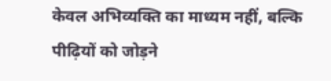केवल अभिव्यक्ति का माध्यम नहीं, बल्कि पीढ़ियों को जोड़ने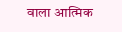वाला आत्मिक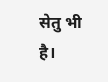सेतु भी है।